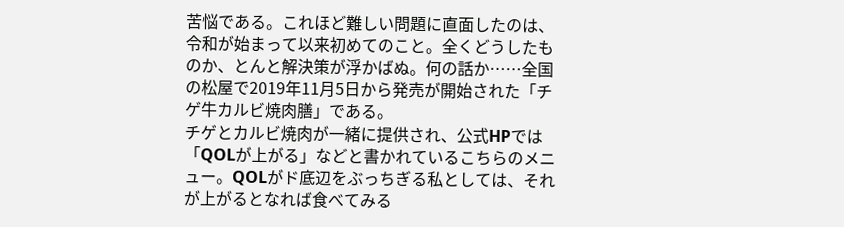苦悩である。これほど難しい問題に直面したのは、令和が始まって以来初めてのこと。全くどうしたものか、とんと解決策が浮かばぬ。何の話か……全国の松屋で2019年11月5日から発売が開始された「チゲ牛カルビ焼肉膳」である。
チゲとカルビ焼肉が一緒に提供され、公式HPでは「QOLが上がる」などと書かれているこちらのメニュー。QOLがド底辺をぶっちぎる私としては、それが上がるとなれば食べてみる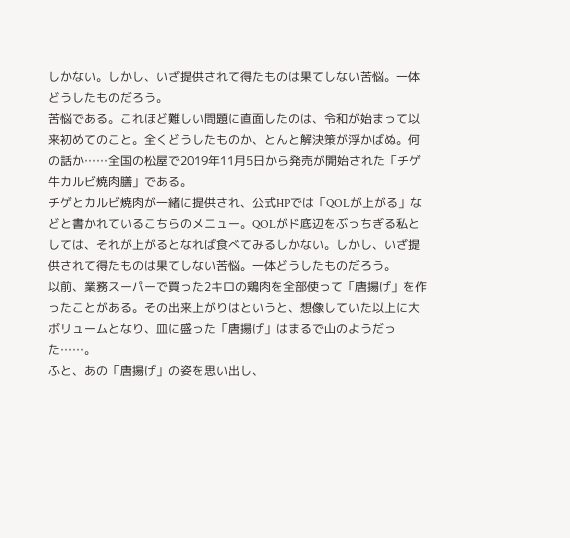しかない。しかし、いざ提供されて得たものは果てしない苦悩。一体どうしたものだろう。
苦悩である。これほど難しい問題に直面したのは、令和が始まって以来初めてのこと。全くどうしたものか、とんと解決策が浮かばぬ。何の話か……全国の松屋で2019年11月5日から発売が開始された「チゲ牛カルビ焼肉膳」である。
チゲとカルビ焼肉が一緒に提供され、公式HPでは「QOLが上がる」などと書かれているこちらのメニュー。QOLがド底辺をぶっちぎる私としては、それが上がるとなれば食べてみるしかない。しかし、いざ提供されて得たものは果てしない苦悩。一体どうしたものだろう。
以前、業務スーパーで買った2キロの鶏肉を全部使って「唐揚げ」を作ったことがある。その出来上がりはというと、想像していた以上に大ボリュームとなり、皿に盛った「唐揚げ」はまるで山のようだった……。
ふと、あの「唐揚げ」の姿を思い出し、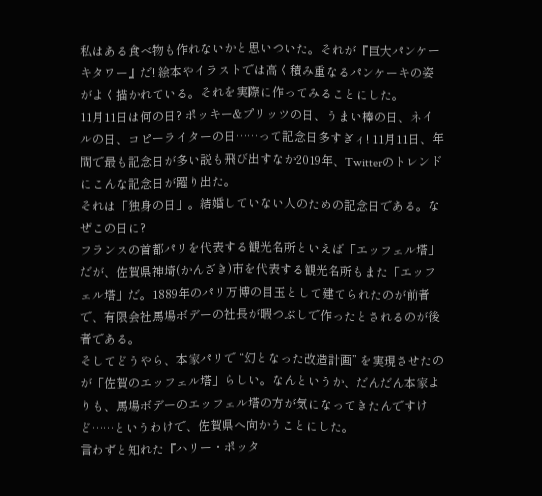私はある食べ物も作れないかと思いついた。それが『巨大パンケーキタワー』だ! 絵本やイラストでは高く積み重なるパンケーキの姿がよく描かれている。それを実際に作ってみることにした。
11月11日は何の日? ポッキー&プリッツの日、うまい棒の日、ネイルの日、コピーライターの日……って記念日多すぎィ! 11月11日、年間で最も記念日が多い説も飛び出すなか2019年、Twitterのトレンドにこんな記念日が躍り出た。
それは「独身の日」。結婚していない人のための記念日である。なぜこの日に?
フランスの首都パリを代表する観光名所といえば「エッフェル塔」だが、佐賀県神埼(かんざき)市を代表する観光名所もまた「エッフェル塔」だ。1889年のパリ万博の目玉として建てられたのが前者で、有限会社馬場ボデーの社長が暇つぶしで作ったとされるのが後者である。
そしてどうやら、本家パリで “幻となった改造計画” を実現させたのが「佐賀のエッフェル塔」らしい。なんというか、だんだん本家よりも、馬場ボデーのエッフェル塔の方が気になってきたんですけど……というわけで、佐賀県へ向かうことにした。
言わずと知れた『ハリー・ポッタ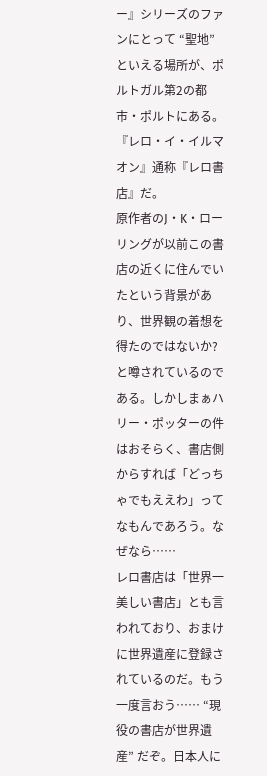ー』シリーズのファンにとって “聖地” といえる場所が、ポルトガル第2の都市・ポルトにある。『レロ・イ・イルマオン』通称『レロ書店』だ。
原作者のJ・K・ローリングが以前この書店の近くに住んでいたという背景があり、世界観の着想を得たのではないか? と噂されているのである。しかしまぁハリー・ポッターの件はおそらく、書店側からすれば「どっちゃでもええわ」ってなもんであろう。なぜなら……
レロ書店は「世界一美しい書店」とも言われており、おまけに世界遺産に登録されているのだ。もう一度言おう…… “現役の書店が世界遺産” だぞ。日本人に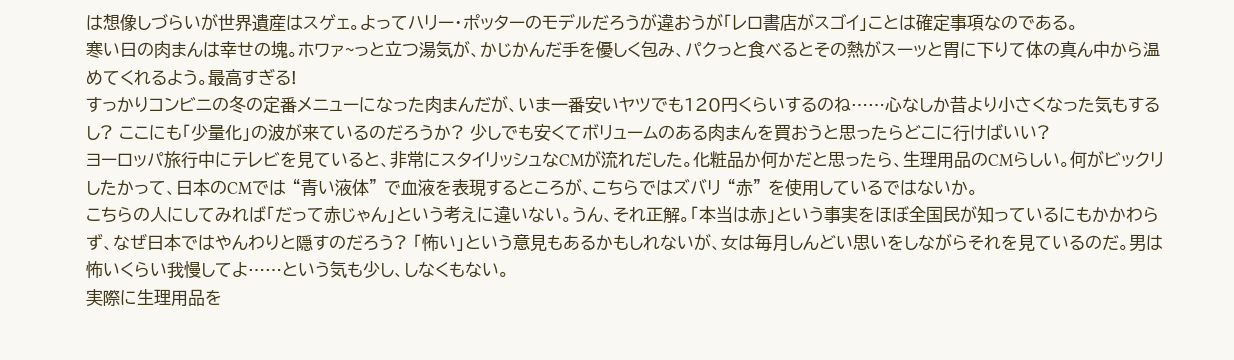は想像しづらいが世界遺産はスゲェ。よってハリー・ポッターのモデルだろうが違おうが「レロ書店がスゴイ」ことは確定事項なのである。
寒い日の肉まんは幸せの塊。ホワァ~っと立つ湯気が、かじかんだ手を優しく包み、パクっと食べるとその熱がスーッと胃に下りて体の真ん中から温めてくれるよう。最高すぎる!
すっかりコンビニの冬の定番メニューになった肉まんだが、いま一番安いヤツでも120円くらいするのね……心なしか昔より小さくなった気もするし? ここにも「少量化」の波が来ているのだろうか? 少しでも安くてボリュームのある肉まんを買おうと思ったらどこに行けばいい?
ヨーロッパ旅行中にテレビを見ていると、非常にスタイリッシュなCMが流れだした。化粧品か何かだと思ったら、生理用品のCMらしい。何がビックリしたかって、日本のCMでは “青い液体” で血液を表現するところが、こちらではズバリ “赤” を使用しているではないか。
こちらの人にしてみれば「だって赤じゃん」という考えに違いない。うん、それ正解。「本当は赤」という事実をほぼ全国民が知っているにもかかわらず、なぜ日本ではやんわりと隠すのだろう? 「怖い」という意見もあるかもしれないが、女は毎月しんどい思いをしながらそれを見ているのだ。男は怖いくらい我慢してよ……という気も少し、しなくもない。
実際に生理用品を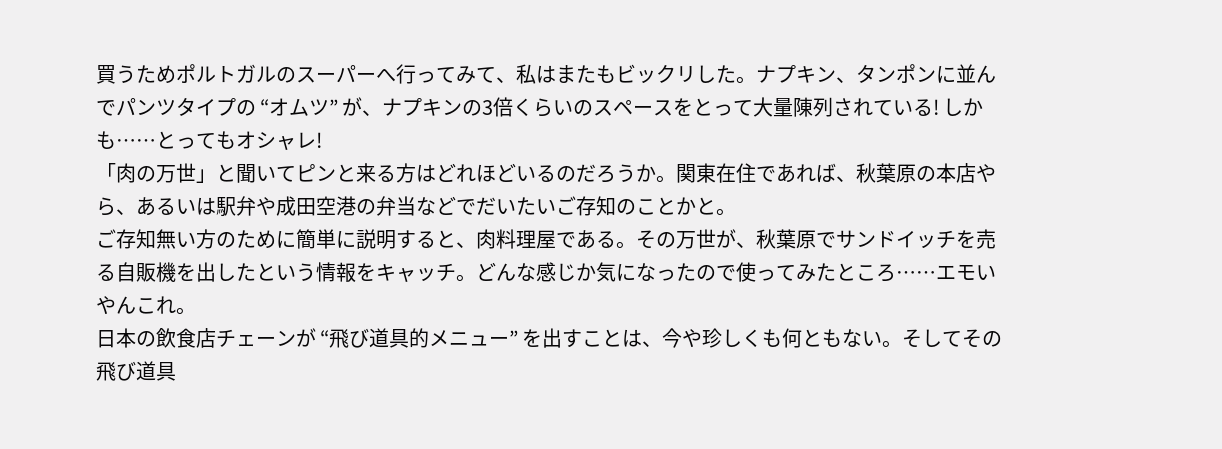買うためポルトガルのスーパーへ行ってみて、私はまたもビックリした。ナプキン、タンポンに並んでパンツタイプの “オムツ” が、ナプキンの3倍くらいのスペースをとって大量陳列されている! しかも……とってもオシャレ!
「肉の万世」と聞いてピンと来る方はどれほどいるのだろうか。関東在住であれば、秋葉原の本店やら、あるいは駅弁や成田空港の弁当などでだいたいご存知のことかと。
ご存知無い方のために簡単に説明すると、肉料理屋である。その万世が、秋葉原でサンドイッチを売る自販機を出したという情報をキャッチ。どんな感じか気になったので使ってみたところ……エモいやんこれ。
日本の飲食店チェーンが “飛び道具的メニュー” を出すことは、今や珍しくも何ともない。そしてその飛び道具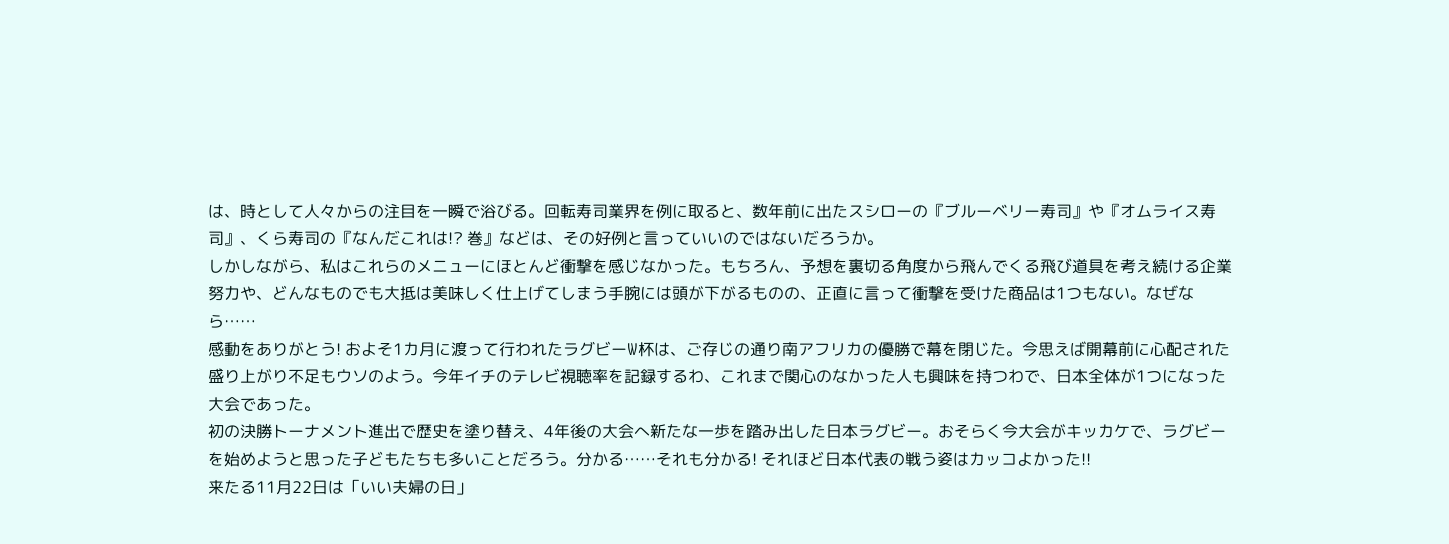は、時として人々からの注目を一瞬で浴びる。回転寿司業界を例に取ると、数年前に出たスシローの『ブルーベリー寿司』や『オムライス寿司』、くら寿司の『なんだこれは!? 巻』などは、その好例と言っていいのではないだろうか。
しかしながら、私はこれらのメニューにほとんど衝撃を感じなかった。もちろん、予想を裏切る角度から飛んでくる飛び道具を考え続ける企業努力や、どんなものでも大抵は美味しく仕上げてしまう手腕には頭が下がるものの、正直に言って衝撃を受けた商品は1つもない。なぜなら……
感動をありがとう! およそ1カ月に渡って行われたラグビーW杯は、ご存じの通り南アフリカの優勝で幕を閉じた。今思えば開幕前に心配された盛り上がり不足もウソのよう。今年イチのテレビ視聴率を記録するわ、これまで関心のなかった人も興味を持つわで、日本全体が1つになった大会であった。
初の決勝トーナメント進出で歴史を塗り替え、4年後の大会へ新たな一歩を踏み出した日本ラグビー。おそらく今大会がキッカケで、ラグビーを始めようと思った子どもたちも多いことだろう。分かる……それも分かる! それほど日本代表の戦う姿はカッコよかった!!
来たる11月22日は「いい夫婦の日」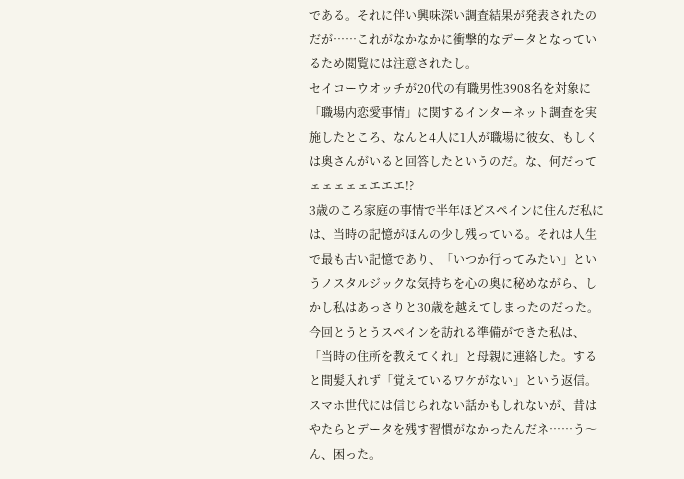である。それに伴い興味深い調査結果が発表されたのだが……これがなかなかに衝撃的なデータとなっているため閲覧には注意されたし。
セイコーウオッチが20代の有職男性3908名を対象に「職場内恋愛事情」に関するインターネット調査を実施したところ、なんと4人に1人が職場に彼女、もしくは奥さんがいると回答したというのだ。な、何だってェェェェェエエエ!?
3歳のころ家庭の事情で半年ほどスペインに住んだ私には、当時の記憶がほんの少し残っている。それは人生で最も古い記憶であり、「いつか行ってみたい」というノスタルジックな気持ちを心の奥に秘めながら、しかし私はあっさりと30歳を越えてしまったのだった。
今回とうとうスペインを訪れる準備ができた私は、「当時の住所を教えてくれ」と母親に連絡した。すると間髪入れず「覚えているワケがない」という返信。スマホ世代には信じられない話かもしれないが、昔はやたらとデータを残す習慣がなかったんだネ……う〜ん、困った。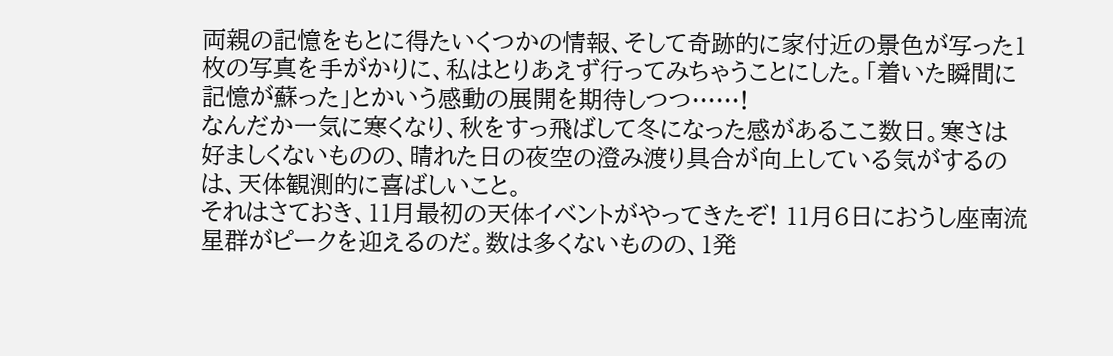両親の記憶をもとに得たいくつかの情報、そして奇跡的に家付近の景色が写った1枚の写真を手がかりに、私はとりあえず行ってみちゃうことにした。「着いた瞬間に記憶が蘇った」とかいう感動の展開を期待しつつ……!
なんだか一気に寒くなり、秋をすっ飛ばして冬になった感があるここ数日。寒さは好ましくないものの、晴れた日の夜空の澄み渡り具合が向上している気がするのは、天体観測的に喜ばしいこと。
それはさておき、11月最初の天体イベントがやってきたぞ! 11月6日におうし座南流星群がピークを迎えるのだ。数は多くないものの、1発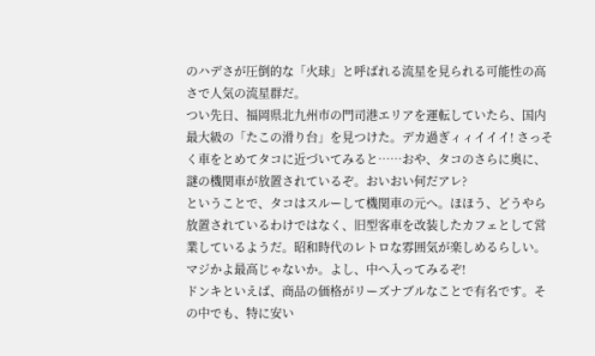のハデさが圧倒的な「火球」と呼ばれる流星を見られる可能性の高さで人気の流星群だ。
つい先日、福岡県北九州市の門司港エリアを運転していたら、国内最大級の「たこの滑り台」を見つけた。デカ過ぎィィイイイ! さっそく車をとめてタコに近づいてみると……おや、タコのさらに奥に、謎の機関車が放置されているぞ。おいおい何だアレ?
ということで、タコはスルーして機関車の元へ。ほほう、どうやら放置されているわけではなく、旧型客車を改装したカフェとして営業しているようだ。昭和時代のレトロな雰囲気が楽しめるらしい。マジかよ最高じゃないか。よし、中へ入ってみるぞ!
ドンキといえば、商品の価格がリーズナブルなことで有名です。その中でも、特に安い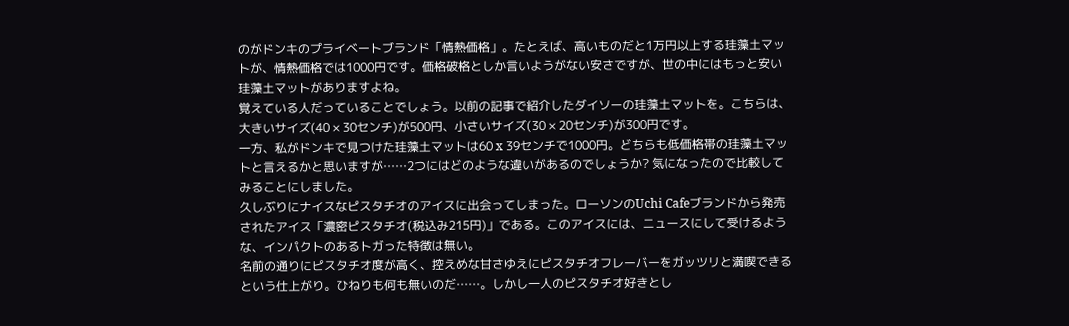のがドンキのプライベートブランド「情熱価格」。たとえば、高いものだと1万円以上する珪藻土マットが、情熱価格では1000円です。価格破格としか言いようがない安さですが、世の中にはもっと安い珪藻土マットがありますよね。
覚えている人だっていることでしょう。以前の記事で紹介したダイソーの珪藻土マットを。こちらは、大きいサイズ(40 × 30センチ)が500円、小さいサイズ(30 × 20センチ)が300円です。
一方、私がドンキで見つけた珪藻土マットは60 x 39センチで1000円。どちらも低価格帯の珪藻土マットと言えるかと思いますが……2つにはどのような違いがあるのでしょうか? 気になったので比較してみることにしました。
久しぶりにナイスなピスタチオのアイスに出会ってしまった。ローソンのUchi Cafeブランドから発売されたアイス「濃密ピスタチオ(税込み215円)」である。このアイスには、ニュースにして受けるような、インパクトのあるトガった特徴は無い。
名前の通りにピスタチオ度が高く、控えめな甘さゆえにピスタチオフレーバーをガッツリと満喫できるという仕上がり。ひねりも何も無いのだ……。しかし一人のピスタチオ好きとし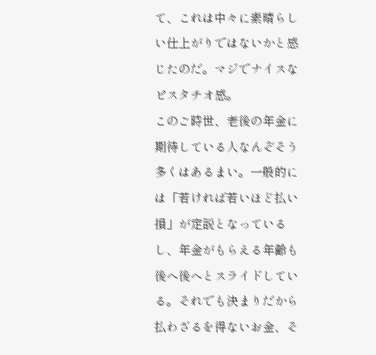て、これは中々に素晴らしい仕上がりではないかと感じたのだ。マジでナイスなピスタチオ感。
このご時世、老後の年金に期待している人なんぞそう多くはあるまい。一般的には「若ければ若いほど払い損」が定説となっているし、年金がもらえる年齢も後へ後へとスライドしている。それでも決まりだから払わざるを得ないお金、そ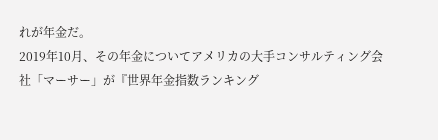れが年金だ。
2019年10月、その年金についてアメリカの大手コンサルティング会社「マーサー」が『世界年金指数ランキング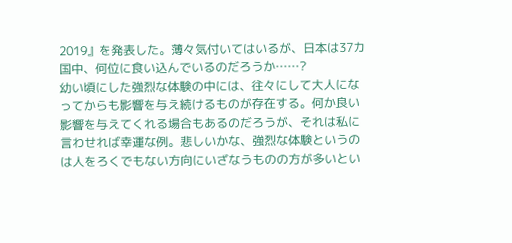2019』を発表した。薄々気付いてはいるが、日本は37カ国中、何位に食い込んでいるのだろうか……?
幼い頃にした強烈な体験の中には、往々にして大人になってからも影響を与え続けるものが存在する。何か良い影響を与えてくれる場合もあるのだろうが、それは私に言わせれば幸運な例。悲しいかな、強烈な体験というのは人をろくでもない方向にいざなうものの方が多いとい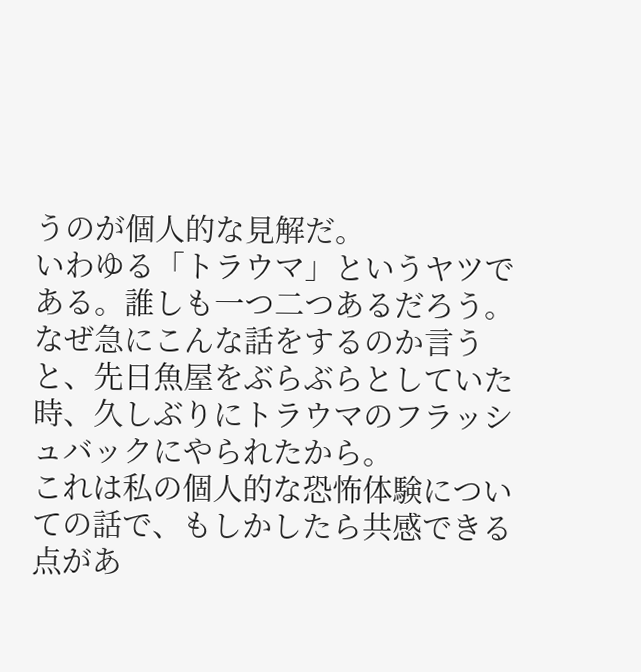うのが個人的な見解だ。
いわゆる「トラウマ」というヤツである。誰しも一つ二つあるだろう。なぜ急にこんな話をするのか言うと、先日魚屋をぶらぶらとしていた時、久しぶりにトラウマのフラッシュバックにやられたから。
これは私の個人的な恐怖体験についての話で、もしかしたら共感できる点があ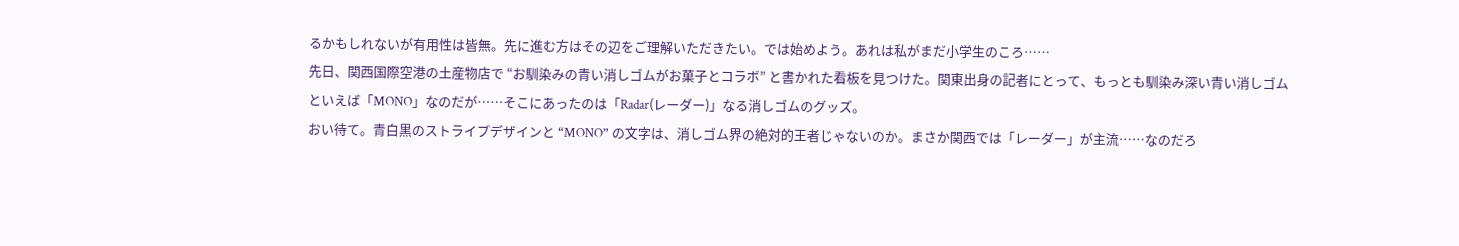るかもしれないが有用性は皆無。先に進む方はその辺をご理解いただきたい。では始めよう。あれは私がまだ小学生のころ……
先日、関西国際空港の土産物店で “お馴染みの青い消しゴムがお菓子とコラボ” と書かれた看板を見つけた。関東出身の記者にとって、もっとも馴染み深い青い消しゴムといえば「MONO」なのだが……そこにあったのは「Radar(レーダー)」なる消しゴムのグッズ。
おい待て。青白黒のストライプデザインと “MONO” の文字は、消しゴム界の絶対的王者じゃないのか。まさか関西では「レーダー」が主流……なのだろ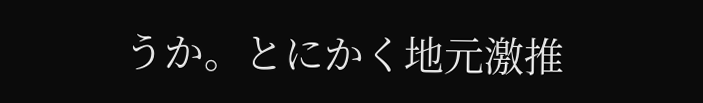うか。とにかく地元激推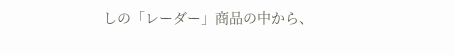しの「レーダー」商品の中から、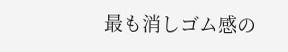最も消しゴム感の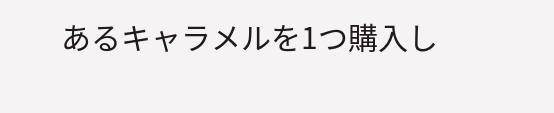あるキャラメルを1つ購入し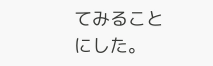てみることにした。